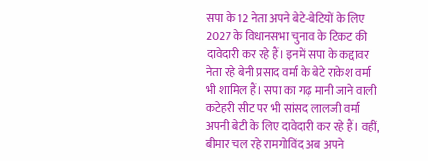सपा के 12 नेता अपने बेटे-बेटियों के लिए 2027 के विधानसभा चुनाव के टिकट की दावेदारी कर रहे हैं। इनमें सपा के कद्दावर नेता रहे बेनी प्रसाद वर्मा के बेटे राकेश वर्मा भी शामिल हैं। सपा का गढ़ मानी जाने वाली कटेहरी सीट पर भी सांसद लालजी वर्मा अपनी बेटी के लिए दावेदारी कर रहे हैं। वहीं, बीमार चल रहे रामगोविंद अब अपने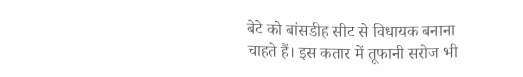बेटे को बांसडीह सीट से विधायक बनाना चाहते हैं। इस कतार में तूफानी सरोज भी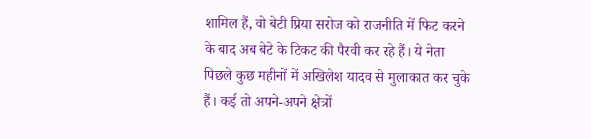शामिल हैं, वो बेटी प्रिया सरोज को राजनीति में फिट करने के बाद अब बेटे के टिकट की पैरवी कर रहे हैं। ये नेता पिछले कुछ महीनों में अखिलेश यादव से मुलाकात कर चुके हैं। कई तो अपने-अपने क्षेत्रों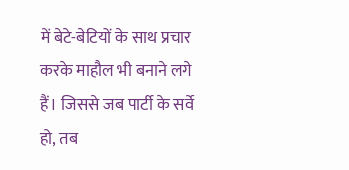में बेटे-बेटियों के साथ प्रचार करके माहौल भी बनाने लगे हैं। जिससे जब पार्टी के सर्वे हो, तब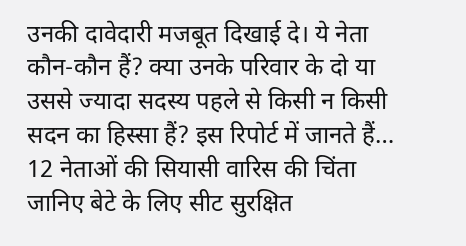उनकी दावेदारी मजबूत दिखाई दे। ये नेता कौन-कौन हैं? क्या उनके परिवार के दो या उससे ज्यादा सदस्य पहले से किसी न किसी सदन का हिस्सा हैं? इस रिपोर्ट में जानते हैं… 12 नेताओं की सियासी वारिस की चिंता जानिए बेटे के लिए सीट सुरक्षित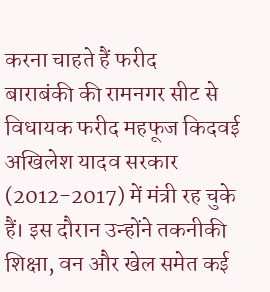करना चाहते हैं फरीद
बाराबंकी की रामनगर सीट से विधायक फरीद महफूज किदवई अखिलेश यादव सरकार (2012-2017) में मंत्री रह चुके हैं। इस दौरान उन्होंने तकनीकी शिक्षा, वन और खेल समेत कई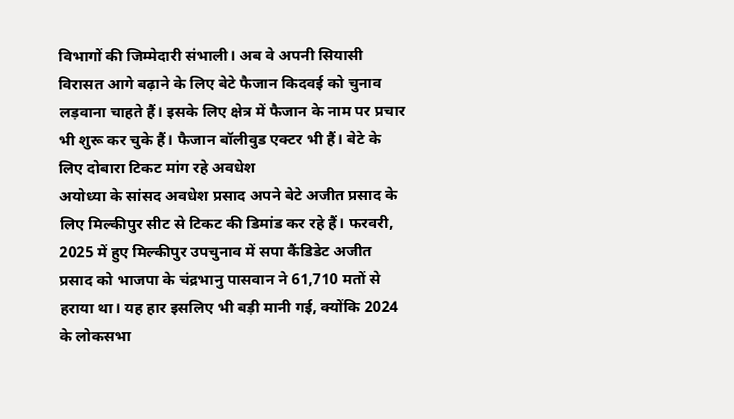विभागों की जिम्मेदारी संभाली। अब वे अपनी सियासी विरासत आगे बढ़ाने के लिए बेटे फैजान किदवई को चुनाव लड़वाना चाहते हैं। इसके लिए क्षेत्र में फैजान के नाम पर प्रचार भी शुरू कर चुके हैं। फैजान बॉलीवुड एक्टर भी हैं। बेटे के लिए दोबारा टिकट मांग रहे अवधेश
अयोध्या के सांसद अवधेश प्रसाद अपने बेटे अजीत प्रसाद के लिए मिल्कीपुर सीट से टिकट की डिमांड कर रहे हैं। फरवरी, 2025 में हुए मिल्कीपुर उपचुनाव में सपा कैंडिडेट अजीत प्रसाद को भाजपा के चंद्रभानु पासवान ने 61,710 मतों से हराया था। यह हार इसलिए भी बड़ी मानी गई, क्योंकि 2024 के लोकसभा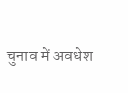चुनाव में अवधेश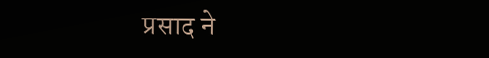प्रसाद ने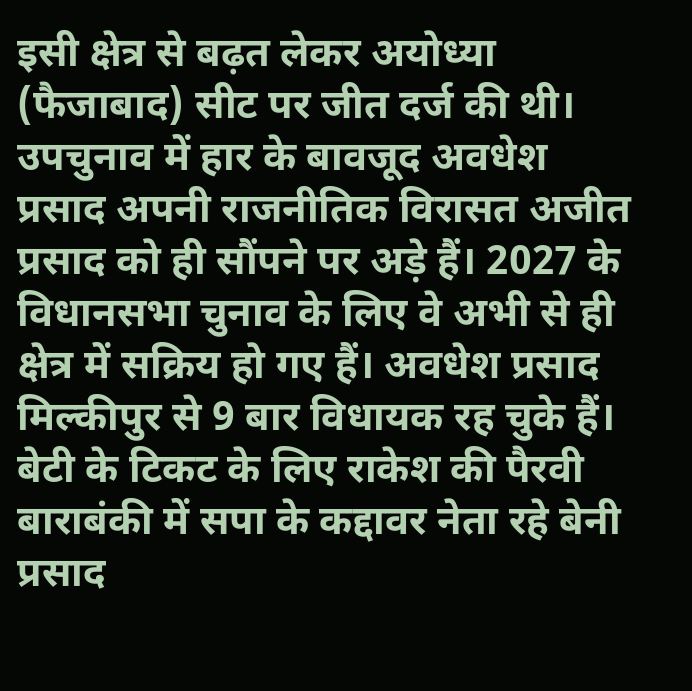इसी क्षेत्र से बढ़त लेकर अयोध्या (फैजाबाद) सीट पर जीत दर्ज की थी। उपचुनाव में हार के बावजूद अवधेश प्रसाद अपनी राजनीतिक विरासत अजीत प्रसाद को ही सौंपने पर अड़े हैं। 2027 के विधानसभा चुनाव के लिए वे अभी से ही क्षेत्र में सक्रिय हो गए हैं। अवधेश प्रसाद मिल्कीपुर से 9 बार विधायक रह चुके हैं। बेटी के टिकट के लिए राकेश की पैरवी
बाराबंकी में सपा के कद्दावर नेता रहे बेनी प्रसाद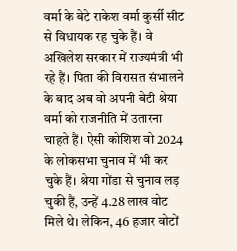वर्मा के बेटे राकेश वर्मा कुर्सी सीट से विधायक रह चुके हैं। वे अखिलेश सरकार में राज्यमंत्री भी रहे हैं। पिता की विरासत संभालने के बाद अब वो अपनी बेटी श्रेया वर्मा को राजनीति में उतारना चाहते हैं। ऐसी कोशिश वो 2024 के लोकसभा चुनाव में भी कर चुके हैं। श्रेया गोंडा से चुनाव लड़ चुकी हैं, उन्हें 4.28 लाख वोट मिले थे। लेकिन, 46 हजार वोटों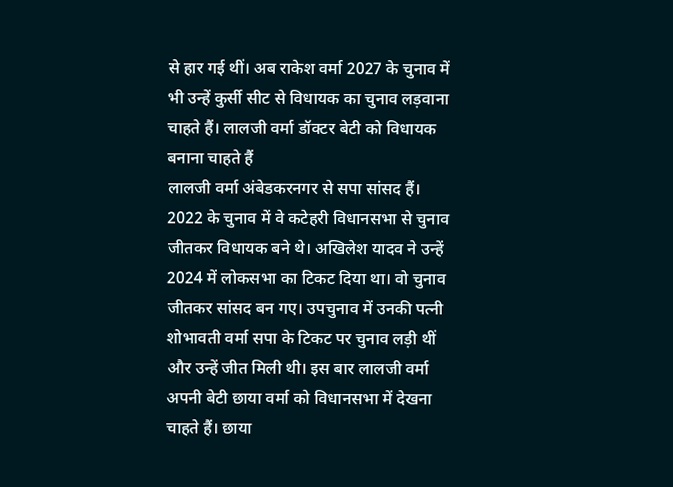से हार गई थीं। अब राकेश वर्मा 2027 के चुनाव में भी उन्हें कुर्सी सीट से विधायक का चुनाव लड़वाना चाहते हैं। लालजी वर्मा डॉक्टर बेटी को विधायक बनाना चाहते हैं
लालजी वर्मा अंबेडकरनगर से सपा सांसद हैं। 2022 के चुनाव में वे कटेहरी विधानसभा से चुनाव जीतकर विधायक बने थे। अखिलेश यादव ने उन्हें 2024 में लोकसभा का टिकट दिया था। वो चुनाव जीतकर सांसद बन गए। उपचुनाव में उनकी पत्नी शोभावती वर्मा सपा के टिकट पर चुनाव लड़ी थीं और उन्हें जीत मिली थी। इस बार लालजी वर्मा अपनी बेटी छाया वर्मा को विधानसभा में देखना चाहते हैं। छाया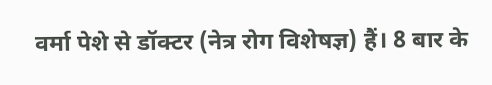वर्मा पेशे से डॉक्टर (नेत्र रोग विशेषज्ञ) हैं। 8 बार के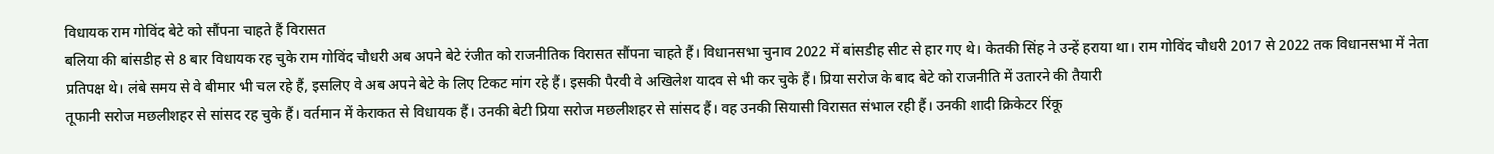विधायक राम गोविंद बेटे को सौंपना चाहते हैं विरासत
बलिया की बांसडीह से 8 बार विधायक रह चुके राम गोविंद चौधरी अब अपने बेटे रंजीत को राजनीतिक विरासत सौंपना चाहते हैं। विधानसभा चुनाव 2022 में बांसडीह सीट से हार गए थे। केतकी सिंह ने उन्हें हराया था। राम गोविंद चौधरी 2017 से 2022 तक विधानसभा में नेता प्रतिपक्ष थे। लंबे समय से वे बीमार भी चल रहे हैं, इसलिए वे अब अपने बेटे के लिए टिकट मांग रहे हैं। इसकी पैरवी वे अखिलेश यादव से भी कर चुके हैं। प्रिया सरोज के बाद बेटे को राजनीति में उतारने की तैयारी
तूफानी सरोज मछलीशहर से सांसद रह चुके हैं। वर्तमान में केराकत से विधायक हैं। उनकी बेटी प्रिया सरोज मछलीशहर से सांसद हैं। वह उनकी सियासी विरासत संभाल रही हैं। उनकी शादी क्रिकेटर रिंकू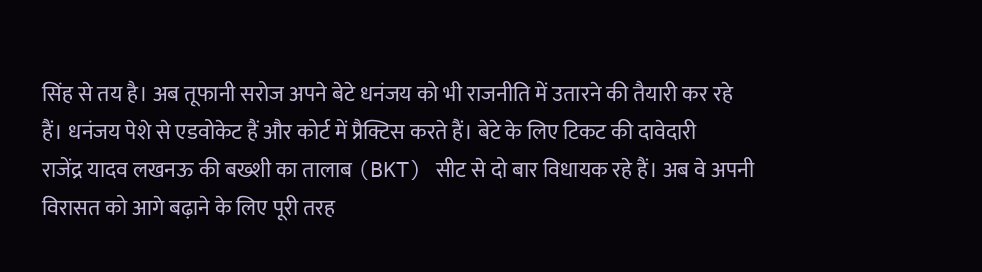सिंह से तय है। अब तूफानी सरोज अपने बेटे धनंजय को भी राजनीति में उतारने की तैयारी कर रहे हैं। धनंजय पेशे से एडवोकेट हैं और कोर्ट में प्रैक्टिस करते हैं। बेटे के लिए टिकट की दावेदारी
राजेंद्र यादव लखनऊ की बख्शी का तालाब (BKT) सीट से दो बार विधायक रहे हैं। अब वे अपनी विरासत को आगे बढ़ाने के लिए पूरी तरह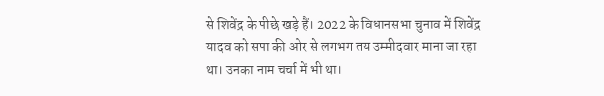से शिवेंद्र के पीछे खड़े हैं। 2022 के विधानसभा चुनाव में शिवेंद्र यादव को सपा की ओर से लगभग तय उम्मीदवार माना जा रहा था। उनका नाम चर्चा में भी था।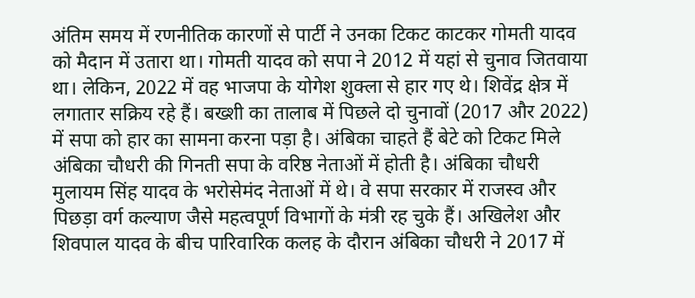अंतिम समय में रणनीतिक कारणों से पार्टी ने उनका टिकट काटकर गोमती यादव को मैदान में उतारा था। गोमती यादव को सपा ने 2012 में यहां से चुनाव जितवाया था। लेकिन, 2022 में वह भाजपा के योगेश शुक्ला से हार गए थे। शिवेंद्र क्षेत्र में लगातार सक्रिय रहे हैं। बख्शी का तालाब में पिछले दो चुनावों (2017 और 2022) में सपा को हार का सामना करना पड़ा है। अंबिका चाहते हैं बेटे को टिकट मिले
अंबिका चौधरी की गिनती सपा के वरिष्ठ नेताओं में होती है। अंबिका चौधरी मुलायम सिंह यादव के भरोसेमंद नेताओं में थे। वे सपा सरकार में राजस्व और पिछड़ा वर्ग कल्याण जैसे महत्वपूर्ण विभागों के मंत्री रह चुके हैं। अखिलेश और शिवपाल यादव के बीच पारिवारिक कलह के दौरान अंबिका चौधरी ने 2017 में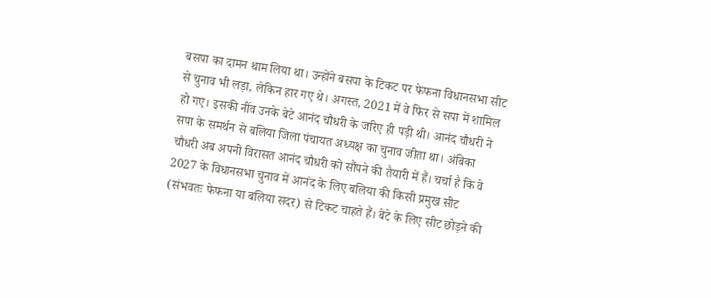बसपा का दामन थाम लिया था। उन्होंने बसपा के टिकट पर फेफना विधानसभा सीट से चुनाव भी लड़ा, लेकिन हार गए थे। अगस्त, 2021 में वे फिर से सपा में शामिल हो गए। इसकी नींव उनके बेटे आनंद चौधरी के जरिए ही पड़ी थी। आनंद चौधरी ने सपा के समर्थन से बलिया जिला पंचायत अध्यक्ष का चुनाव जीता था। अंबिका चौधरी अब अपनी विरासत आनंद चौधरी को सौंपने की तैयारी में हैं। चर्चा है कि वे 2027 के विधानसभा चुनाव में आनंद के लिए बलिया की किसी प्रमुख सीट (संभवतः फेफना या बलिया सदर) से टिकट चाहते हैं। बेटे के लिए सीट छोड़ने की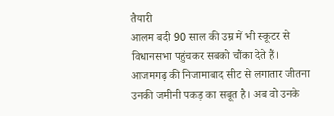तैयारी
आलम बदी 90 साल की उम्र में भी स्कूटर से विधानसभा पहुंचकर सबको चौंका देते हैं। आजमगढ़ की निजामाबाद सीट से लगातार जीतना उनकी जमीनी पकड़ का सबूत है। अब वो उनके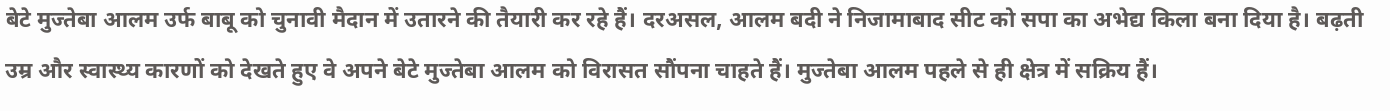बेटे मुज्तेबा आलम उर्फ बाबू को चुनावी मैदान में उतारने की तैयारी कर रहे हैं। दरअसल, आलम बदी ने निजामाबाद सीट को सपा का अभेद्य किला बना दिया है। बढ़ती उम्र और स्वास्थ्य कारणों को देखते हुए वे अपने बेटे मुज्तेबा आलम को विरासत सौंपना चाहते हैं। मुज्तेबा आलम पहले से ही क्षेत्र में सक्रिय हैं।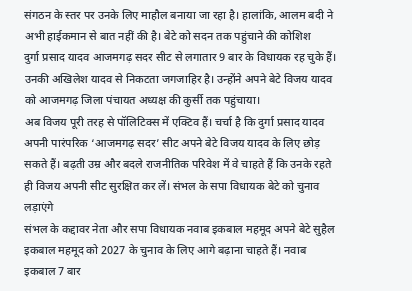संगठन के स्तर पर उनके लिए माहौल बनाया जा रहा है। हालांकि, आलम बदी ने अभी हाईकमान से बात नहीं की है। बेटे को सदन तक पहुंचाने की कोशिश
दुर्गा प्रसाद यादव आजमगढ़ सदर सीट से लगातार 9 बार के विधायक रह चुके हैं। उनकी अखिलेश यादव से निकटता जगजाहिर है। उन्होंने अपने बेटे विजय यादव को आजमगढ़ जिला पंचायत अध्यक्ष की कुर्सी तक पहुंचाया।
अब विजय पूरी तरह से पॉलिटिक्स में एक्टिव हैं। चर्चा है कि दुर्गा प्रसाद यादव अपनी पारंपरिक ‘आजमगढ़ सदर’ सीट अपने बेटे विजय यादव के लिए छोड़ सकते हैं। बढ़ती उम्र और बदले राजनीतिक परिवेश में वे चाहते हैं कि उनके रहते ही विजय अपनी सीट सुरक्षित कर लें। संभल के सपा विधायक बेटे को चुनाव लड़ाएंगे
संभल के कद्दावर नेता और सपा विधायक नवाब इकबाल महमूद अपने बेटे सुहैल इकबाल महमूद को 2027 के चुनाव के लिए आगे बढ़ाना चाहते हैं। नवाब इकबाल 7 बार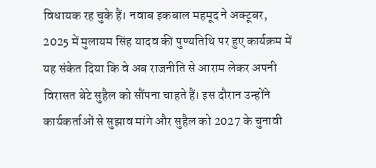विधायक रह चुके हैं। नवाब इकबाल महमूद ने अक्टूबर, 2025 में मुलायम सिंह यादव की पुण्यतिथि पर हुए कार्यक्रम में यह संकेत दिया कि वे अब राजनीति से आराम लेकर अपनी विरासत बेटे सुहैल को सौंपना चाहते हैं। इस दौरान उन्होंने कार्यकर्ताओं से सुझाव मांगे और सुहैल को 2027 के चुनावी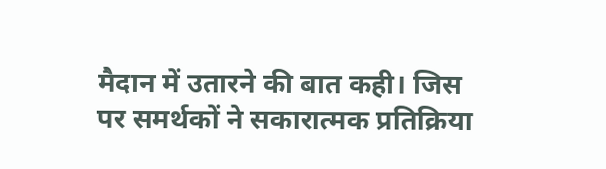मैदान में उतारने की बात कही। जिस पर समर्थकों ने सकारात्मक प्रतिक्रिया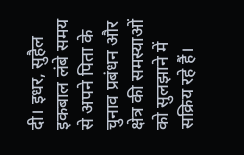दी। इधर, सुहैल इकबाल लंबे समय से अपने पिता के चुनाव प्रबंधन और क्षेत्र की समस्याओं को सुलझाने में सक्रिय रहे हैं।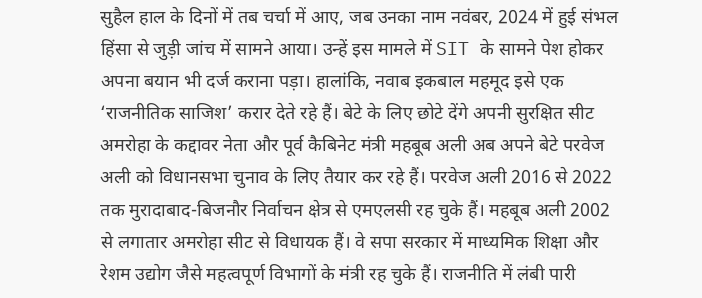सुहैल हाल के दिनों में तब चर्चा में आए, जब उनका नाम नवंबर, 2024 में हुई संभल हिंसा से जुड़ी जांच में सामने आया। उन्हें इस मामले में SIT के सामने पेश होकर अपना बयान भी दर्ज कराना पड़ा। हालांकि, नवाब इकबाल महमूद इसे एक ‘राजनीतिक साजिश’ करार देते रहे हैं। बेटे के लिए छोटे देंगे अपनी सुरक्षित सीट
अमरोहा के कद्दावर नेता और पूर्व कैबिनेट मंत्री महबूब अली अब अपने बेटे परवेज अली को विधानसभा चुनाव के लिए तैयार कर रहे हैं। परवेज अली 2016 से 2022 तक मुरादाबाद-बिजनौर निर्वाचन क्षेत्र से एमएलसी रह चुके हैं। महबूब अली 2002 से लगातार अमरोहा सीट से विधायक हैं। वे सपा सरकार में माध्यमिक शिक्षा और रेशम उद्योग जैसे महत्वपूर्ण विभागों के मंत्री रह चुके हैं। राजनीति में लंबी पारी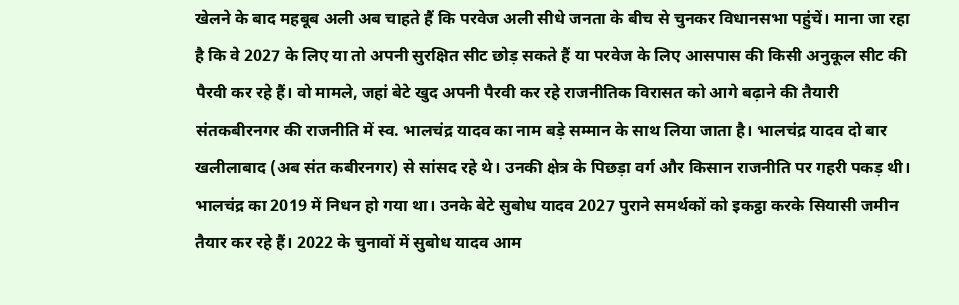खेलने के बाद महबूब अली अब चाहते हैं कि परवेज अली सीधे जनता के बीच से चुनकर विधानसभा पहुंचें। माना जा रहा है कि वे 2027 के लिए या तो अपनी सुरक्षित सीट छोड़ सकते हैं या परवेज के लिए आसपास की किसी अनुकूल सीट की पैरवी कर रहे हैं। वो मामले, जहां बेटे खुद अपनी पैरवी कर रहे राजनीतिक विरासत को आगे बढ़ाने की तैयारी
संतकबीरनगर की राजनीति में स्व. भालचंद्र यादव का नाम बड़े सम्मान के साथ लिया जाता है। भालचंद्र यादव दो बार खलीलाबाद (अब संत कबीरनगर) से सांसद रहे थे। उनकी क्षेत्र के पिछड़ा वर्ग और किसान राजनीति पर गहरी पकड़ थी। भालचंद्र का 2019 में निधन हो गया था। उनके बेटे सुबोध यादव 2027 पुराने समर्थकों को इकट्ठा करके सियासी जमीन तैयार कर रहे हैं। 2022 के चुनावों में सुबोध यादव आम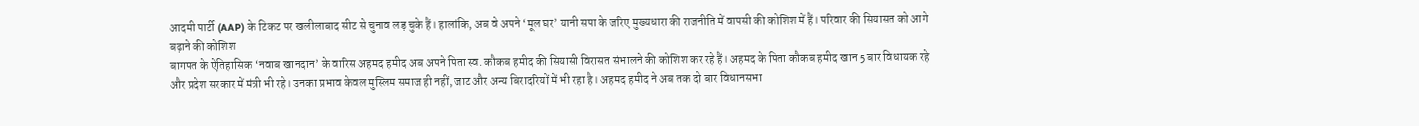आदमी पार्टी (AAP) के टिकट पर खलीलाबाद सीट से चुनाव लड़ चुके हैं। हालांकि, अब वे अपने ‘मूल घर’ यानी सपा के जरिए मुख्यधारा की राजनीति में वापसी की कोशिश में हैं। परिवार की सियासत को आगे बढ़ाने की कोशिश
बागपत के ऐतिहासिक ‘नवाब खानदान’ के वारिस अहमद हमीद अब अपने पिता स्व. कौकब हमीद की सियासी विरासत संभालने की कोशिश कर रहे हैं। अहमद के पिता कौकब हमीद खान 5 बार विधायक रहे और प्रदेश सरकार में मंत्री भी रहे। उनका प्रभाव केवल मुस्लिम समाज ही नहीं, जाट और अन्य बिरादरियों में भी रहा है। अहमद हमीद ने अब तक दो बार विधानसभा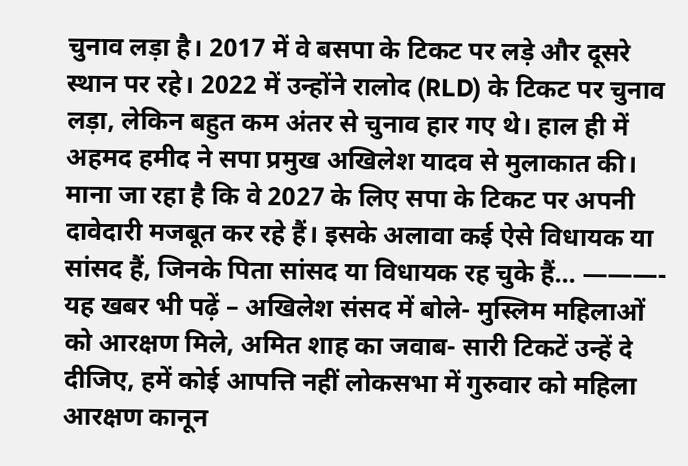चुनाव लड़ा है। 2017 में वे बसपा के टिकट पर लड़े और दूसरे स्थान पर रहे। 2022 में उन्होंने रालोद (RLD) के टिकट पर चुनाव लड़ा, लेकिन बहुत कम अंतर से चुनाव हार गए थे। हाल ही में अहमद हमीद ने सपा प्रमुख अखिलेश यादव से मुलाकात की। माना जा रहा है कि वे 2027 के लिए सपा के टिकट पर अपनी दावेदारी मजबूत कर रहे हैं। इसके अलावा कई ऐसे विधायक या सांसद हैं, जिनके पिता सांसद या विधायक रह चुके हैं… ———- यह खबर भी पढ़ें – अखिलेश संसद में बोले- मुस्लिम महिलाओं को आरक्षण मिले, अमित शाह का जवाब- सारी टिकटें उन्हें दे दीजिए, हमें कोई आपत्ति नहीं लोकसभा में गुरुवार को महिला आरक्षण कानून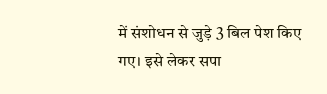में संशोधन से जुड़े 3 बिल पेश किए गए। इसे लेकर सपा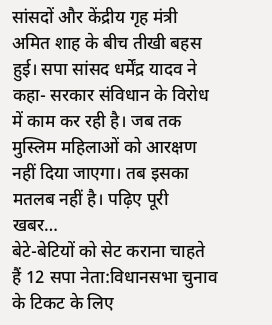सांसदों और केंद्रीय गृह मंत्री अमित शाह के बीच तीखी बहस हुई। सपा सांसद धर्मेंद्र यादव ने कहा- सरकार संविधान के विरोध में काम कर रही है। जब तक मुस्लिम महिलाओं को आरक्षण नहीं दिया जाएगा। तब इसका मतलब नहीं है। पढ़िए पूरी खबर…
बेटे-बेटियों को सेट कराना चाहते हैं 12 सपा नेता:विधानसभा चुनाव के टिकट के लिए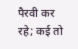पैरवी कर रहे; कई तो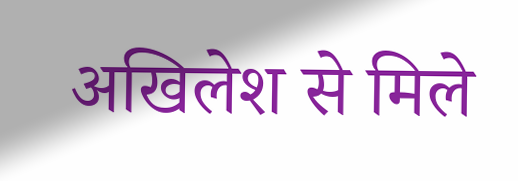अखिलेश से मिले